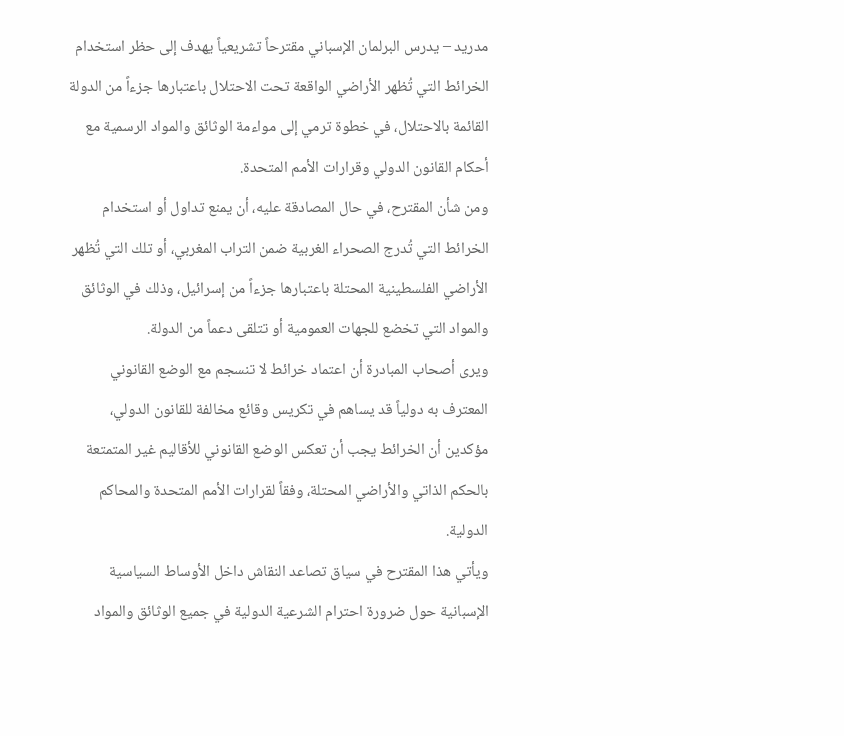مدريد – يدرس البرلمان الإسباني مقترحاً تشريعياً يهدف إلى حظر استخدام الخرائط التي تُظهر الأراضي الواقعة تحت الاحتلال باعتبارها جزءاً من الدولة القائمة بالاحتلال، في خطوة ترمي إلى مواءمة الوثائق والمواد الرسمية مع أحكام القانون الدولي وقرارات الأمم المتحدة.
ومن شأن المقترح، في حال المصادقة عليه، أن يمنع تداول أو استخدام الخرائط التي تُدرج الصحراء الغربية ضمن التراب المغربي، أو تلك التي تُظهر الأراضي الفلسطينية المحتلة باعتبارها جزءاً من إسرائيل، وذلك في الوثائق والمواد التي تخضع للجهات العمومية أو تتلقى دعماً من الدولة.
ويرى أصحاب المبادرة أن اعتماد خرائط لا تنسجم مع الوضع القانوني المعترف به دولياً قد يساهم في تكريس وقائع مخالفة للقانون الدولي، مؤكدين أن الخرائط يجب أن تعكس الوضع القانوني للأقاليم غير المتمتعة بالحكم الذاتي والأراضي المحتلة، وفقاً لقرارات الأمم المتحدة والمحاكم الدولية.
ويأتي هذا المقترح في سياق تصاعد النقاش داخل الأوساط السياسية الإسبانية حول ضرورة احترام الشرعية الدولية في جميع الوثائق والمواد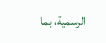الرسمية، بما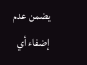يضمن عدم إضفاء أي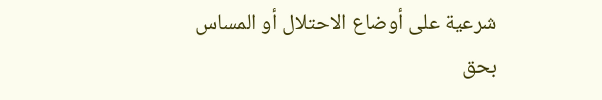شرعية على أوضاع الاحتلال أو المساس بحق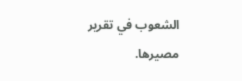الشعوب في تقرير مصيرها.